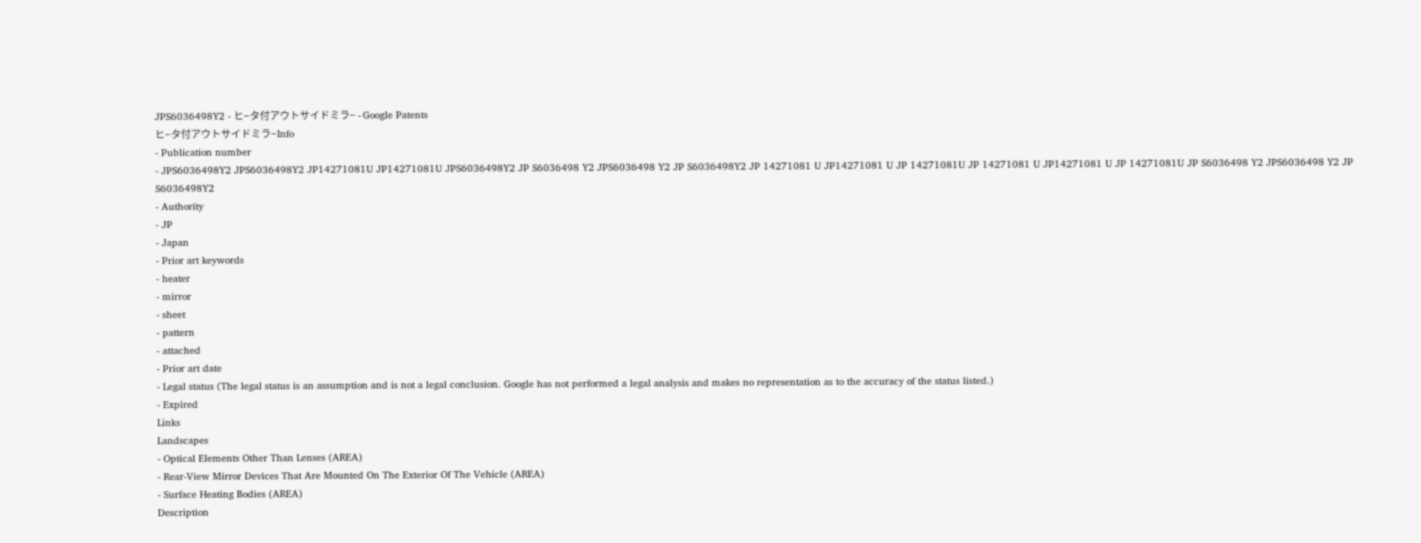JPS6036498Y2 - ヒ−タ付アウトサイドミラ− - Google Patents
ヒ−タ付アウトサイドミラ−Info
- Publication number
- JPS6036498Y2 JPS6036498Y2 JP14271081U JP14271081U JPS6036498Y2 JP S6036498 Y2 JPS6036498 Y2 JP S6036498Y2 JP 14271081 U JP14271081 U JP 14271081U JP 14271081 U JP14271081 U JP 14271081U JP S6036498 Y2 JPS6036498 Y2 JP S6036498Y2
- Authority
- JP
- Japan
- Prior art keywords
- heater
- mirror
- sheet
- pattern
- attached
- Prior art date
- Legal status (The legal status is an assumption and is not a legal conclusion. Google has not performed a legal analysis and makes no representation as to the accuracy of the status listed.)
- Expired
Links
Landscapes
- Optical Elements Other Than Lenses (AREA)
- Rear-View Mirror Devices That Are Mounted On The Exterior Of The Vehicle (AREA)
- Surface Heating Bodies (AREA)
Description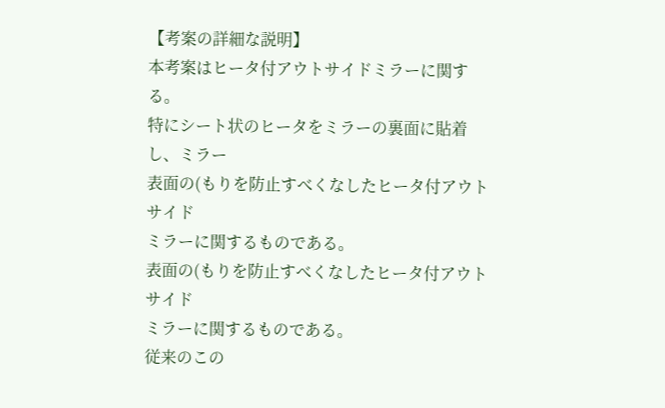【考案の詳細な説明】
本考案はヒータ付アウトサイドミラーに関する。
特にシート状のヒータをミラーの裏面に貼着し、ミラー
表面の(もりを防止すべくなしたヒータ付アウトサイド
ミラーに関するものである。
表面の(もりを防止すべくなしたヒータ付アウトサイド
ミラーに関するものである。
従来のこの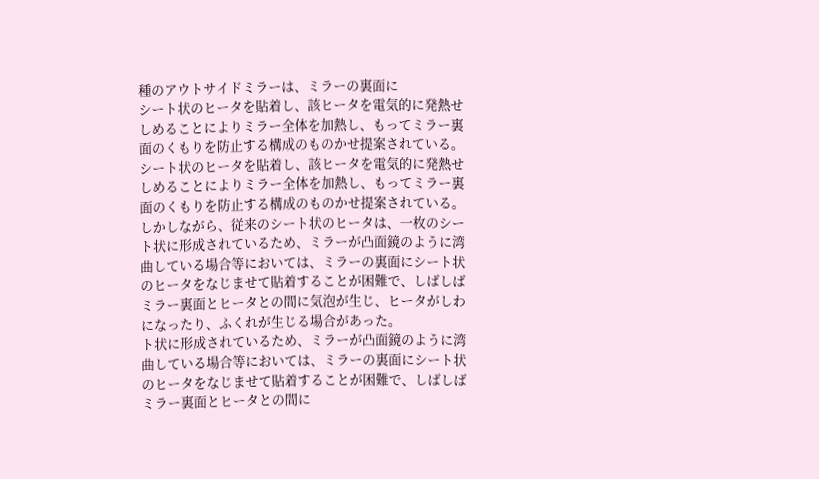種のアウトサイドミラーは、ミラーの裏面に
シート状のヒータを貼着し、該ヒータを電気的に発熱せ
しめることによりミラー全体を加熱し、もってミラー裏
面のくもりを防止する構成のものかせ提案されている。
シート状のヒータを貼着し、該ヒータを電気的に発熱せ
しめることによりミラー全体を加熱し、もってミラー裏
面のくもりを防止する構成のものかせ提案されている。
しかしながら、従来のシート状のヒータは、一枚のシー
ト状に形成されているため、ミラーが凸面鏡のように湾
曲している場合等においては、ミラーの裏面にシート状
のヒータをなじませて貼着することが困難で、しばしば
ミラー裏面とヒータとの間に気泡が生じ、ヒータがしわ
になったり、ふくれが生じる場合があった。
ト状に形成されているため、ミラーが凸面鏡のように湾
曲している場合等においては、ミラーの裏面にシート状
のヒータをなじませて貼着することが困難で、しばしば
ミラー裏面とヒータとの間に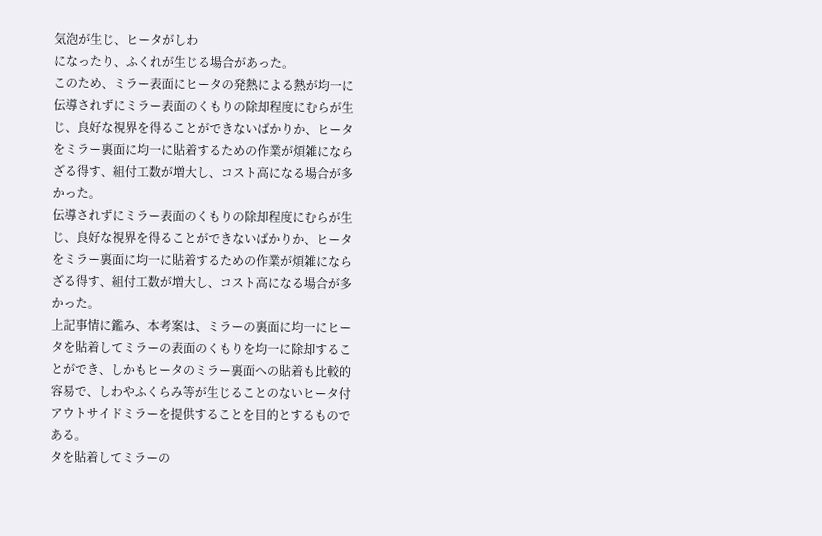気泡が生じ、ヒータがしわ
になったり、ふくれが生じる場合があった。
このため、ミラー表面にヒータの発熱による熱が均一に
伝導されずにミラー表面のくもりの除却程度にむらが生
じ、良好な視界を得ることができないばかりか、ヒータ
をミラー裏面に均一に貼着するための作業が煩雑になら
ざる得す、組付工数が増大し、コスト高になる場合が多
かった。
伝導されずにミラー表面のくもりの除却程度にむらが生
じ、良好な視界を得ることができないばかりか、ヒータ
をミラー裏面に均一に貼着するための作業が煩雑になら
ざる得す、組付工数が増大し、コスト高になる場合が多
かった。
上記事情に鑑み、本考案は、ミラーの裏面に均一にヒー
タを貼着してミラーの表面のくもりを均一に除却するこ
とができ、しかもヒータのミラー裏面への貼着も比較的
容易で、しわやふくらみ等が生じることのないヒータ付
アウトサイドミラーを提供することを目的とするもので
ある。
タを貼着してミラーの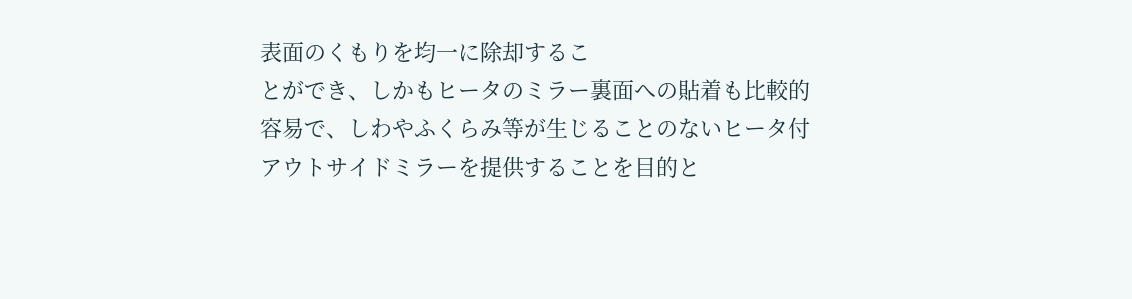表面のくもりを均一に除却するこ
とができ、しかもヒータのミラー裏面への貼着も比較的
容易で、しわやふくらみ等が生じることのないヒータ付
アウトサイドミラーを提供することを目的と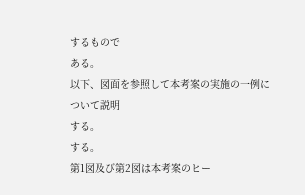するもので
ある。
以下、図面を参照して本考案の実施の一例について説明
する。
する。
第1図及び第2図は本考案のヒー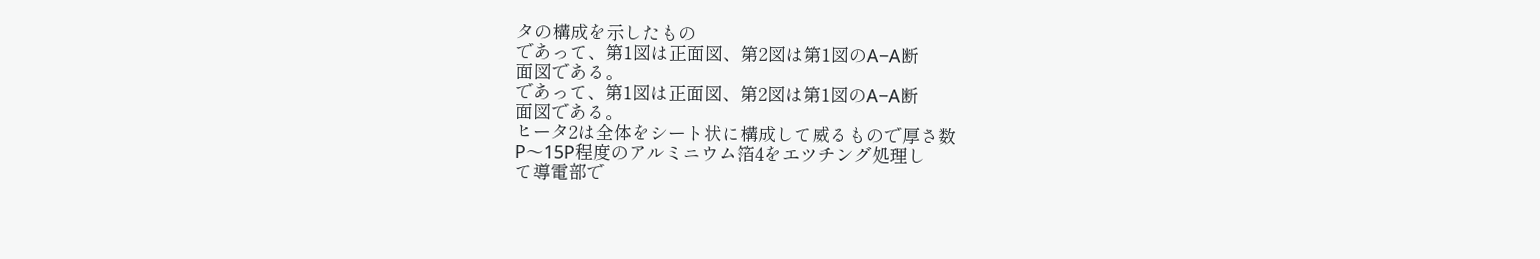タの構成を示したもの
であって、第1図は正面図、第2図は第1図のA−A断
面図である。
であって、第1図は正面図、第2図は第1図のA−A断
面図である。
ヒータ2は全体をシート状に構成して威るもので厚さ数
P〜15P程度のアルミニウム箔4をエツチング処理し
て導電部で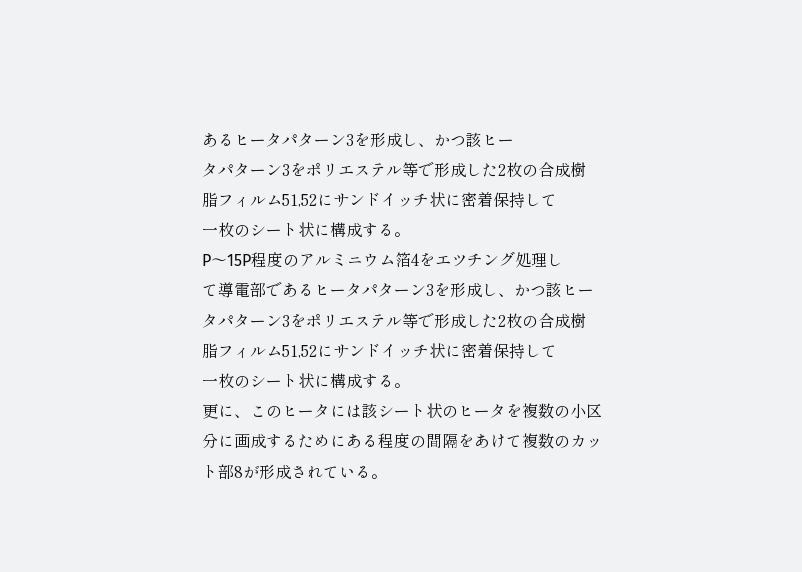あるヒータパターン3を形成し、かつ該ヒー
タパターン3をポリエステル等で形成した2枚の合成樹
脂フィルム51,52にサンドイッチ状に密着保持して
一枚のシート状に構成する。
P〜15P程度のアルミニウム箔4をエツチング処理し
て導電部であるヒータパターン3を形成し、かつ該ヒー
タパターン3をポリエステル等で形成した2枚の合成樹
脂フィルム51,52にサンドイッチ状に密着保持して
一枚のシート状に構成する。
更に、このヒータには該シート状のヒータを複数の小区
分に画成するためにある程度の間隔をあけて複数のカッ
ト部8が形成されている。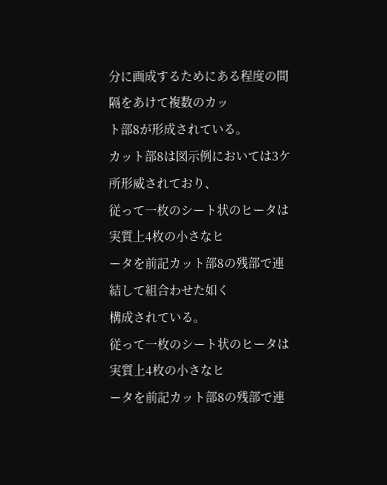分に画成するためにある程度の間隔をあけて複数のカッ
ト部8が形成されている。
カット部8は図示例においては3ケ所形威されており、
従って一枚のシート状のヒータは実質上4枚の小さなヒ
ータを前記カット部8の残部で連結して組合わせた如く
構成されている。
従って一枚のシート状のヒータは実質上4枚の小さなヒ
ータを前記カット部8の残部で連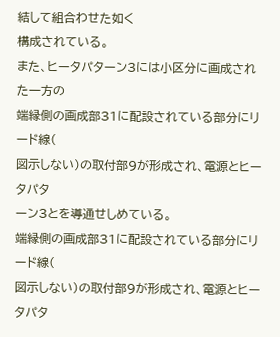結して組合わせた如く
構成されている。
また、ヒータパターン3には小区分に画成された一方の
端縁側の画成部31に配設されている部分にリード線(
図示しない)の取付部9が形成され、電源とヒータパタ
ーン3とを導通せしめている。
端縁側の画成部31に配設されている部分にリード線(
図示しない)の取付部9が形成され、電源とヒータパタ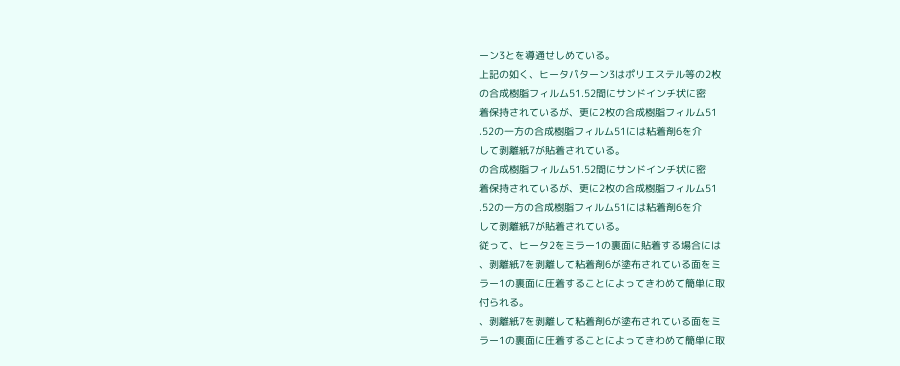ーン3とを導通せしめている。
上記の如く、ヒータパターン3はポリエステル等の2枚
の合成樹脂フィルム51.52間にサンドインチ状に密
着保持されているが、更に2枚の合成樹脂フィルム51
.52の一方の合成樹脂フィルム51には粘着剤6を介
して剥離紙7が貼着されている。
の合成樹脂フィルム51.52間にサンドインチ状に密
着保持されているが、更に2枚の合成樹脂フィルム51
.52の一方の合成樹脂フィルム51には粘着剤6を介
して剥離紙7が貼着されている。
従って、ヒータ2をミラー1の裏面に貼着する場合には
、剥離紙7を剥離して粘着剤6が塗布されている面をミ
ラー1の裏面に圧着することによってきわめて簡単に取
付られる。
、剥離紙7を剥離して粘着剤6が塗布されている面をミ
ラー1の裏面に圧着することによってきわめて簡単に取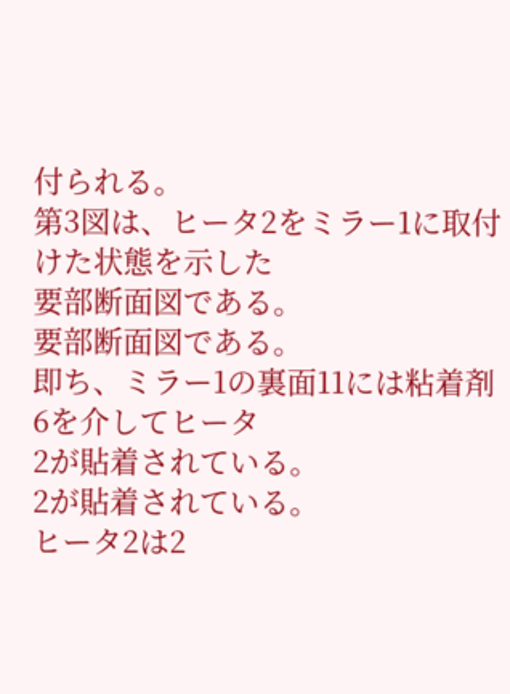付られる。
第3図は、ヒータ2をミラー1に取付けた状態を示した
要部断面図である。
要部断面図である。
即ち、ミラー1の裏面11には粘着剤6を介してヒータ
2が貼着されている。
2が貼着されている。
ヒータ2は2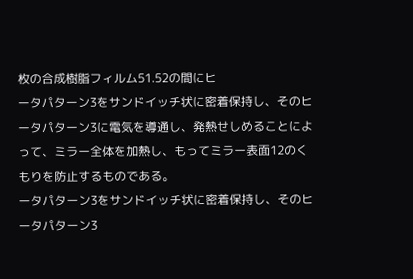枚の合成樹脂フィルム51.52の間にヒ
ータパターン3をサンドイッチ状に密着保持し、そのヒ
ータパターン3に電気を導通し、発熱せしめることによ
って、ミラー全体を加熱し、もってミラー表面12のく
もりを防止するものである。
ータパターン3をサンドイッチ状に密着保持し、そのヒ
ータパターン3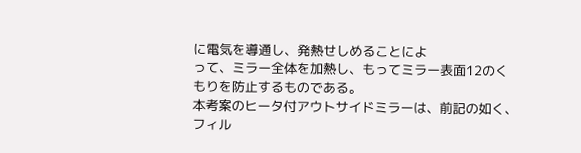に電気を導通し、発熱せしめることによ
って、ミラー全体を加熱し、もってミラー表面12のく
もりを防止するものである。
本考案のヒータ付アウトサイドミラーは、前記の如く、
フィル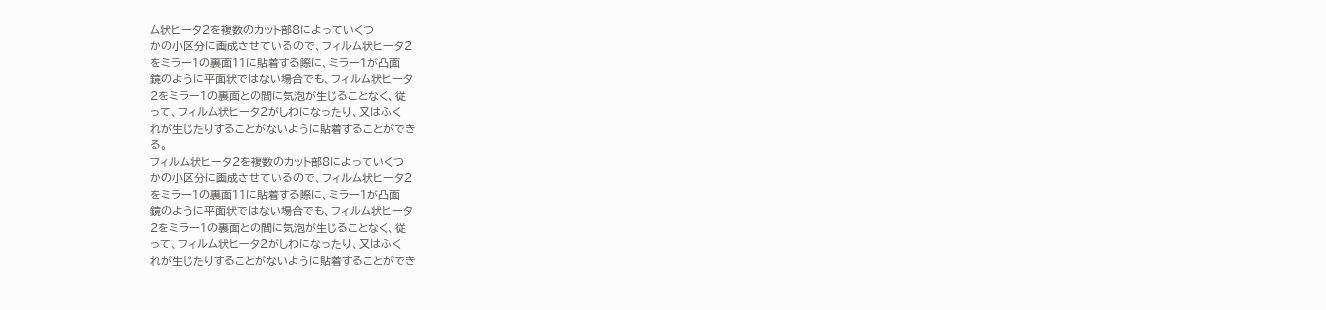ム状ヒータ2を複数のカット部8によっていくつ
かの小区分に画成させているので、フィルム状ヒータ2
をミラー1の裏面11に貼着する際に、ミラー1が凸面
鏡のように平面状ではない場合でも、フィルム状ヒータ
2をミラー1の裏面との間に気泡が生じることなく、従
って、フィルム状ヒータ2がしわになったり、又はふく
れが生じたりすることがないように貼着することができ
る。
フィルム状ヒータ2を複数のカット部8によっていくつ
かの小区分に画成させているので、フィルム状ヒータ2
をミラー1の裏面11に貼着する際に、ミラー1が凸面
鏡のように平面状ではない場合でも、フィルム状ヒータ
2をミラー1の裏面との間に気泡が生じることなく、従
って、フィルム状ヒータ2がしわになったり、又はふく
れが生じたりすることがないように貼着することができ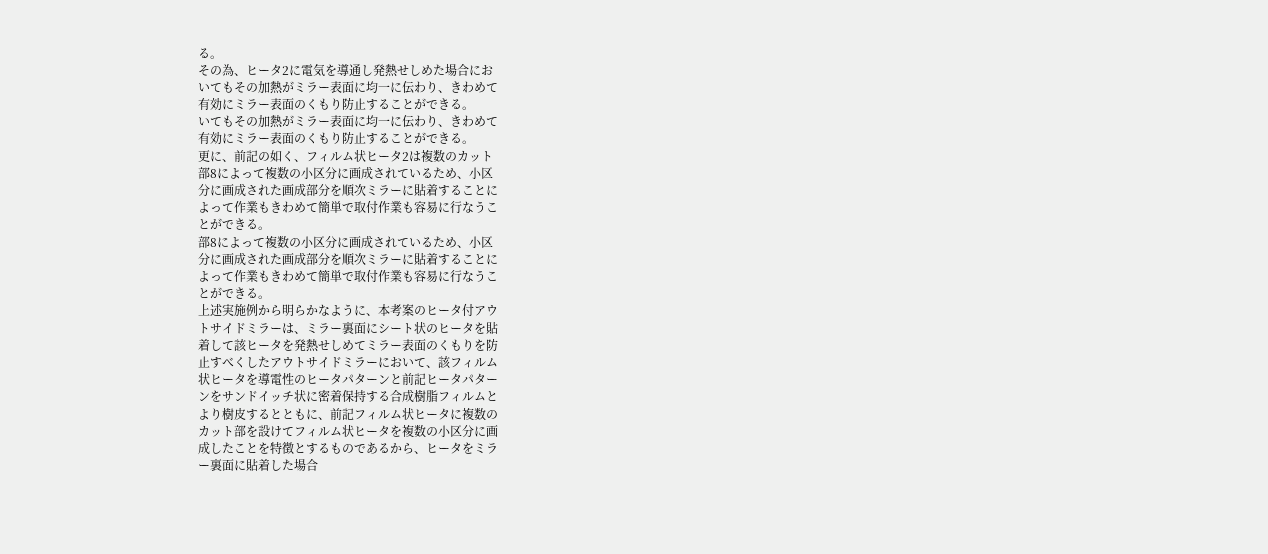る。
その為、ヒータ2に電気を導通し発熱せしめた場合にお
いてもその加熱がミラー表面に均一に伝わり、きわめて
有効にミラー表面のくもり防止することができる。
いてもその加熱がミラー表面に均一に伝わり、きわめて
有効にミラー表面のくもり防止することができる。
更に、前記の如く、フィルム状ヒータ2は複数のカット
部8によって複数の小区分に画成されているため、小区
分に画成された画成部分を順次ミラーに貼着することに
よって作業もきわめて簡単で取付作業も容易に行なうこ
とができる。
部8によって複数の小区分に画成されているため、小区
分に画成された画成部分を順次ミラーに貼着することに
よって作業もきわめて簡単で取付作業も容易に行なうこ
とができる。
上述実施例から明らかなように、本考案のヒータ付アウ
トサイドミラーは、ミラー裏面にシート状のヒータを貼
着して該ヒータを発熱せしめてミラー表面のくもりを防
止すべくしたアウトサイドミラーにおいて、該フィルム
状ヒータを導電性のヒータパターンと前記ヒータパター
ンをサンドイッチ状に密着保持する合成樹脂フィルムと
より樹皮するとともに、前記フィルム状ヒータに複数の
カット部を設けてフィルム状ヒータを複数の小区分に画
成したことを特徴とするものであるから、ヒータをミラ
ー裏面に貼着した場合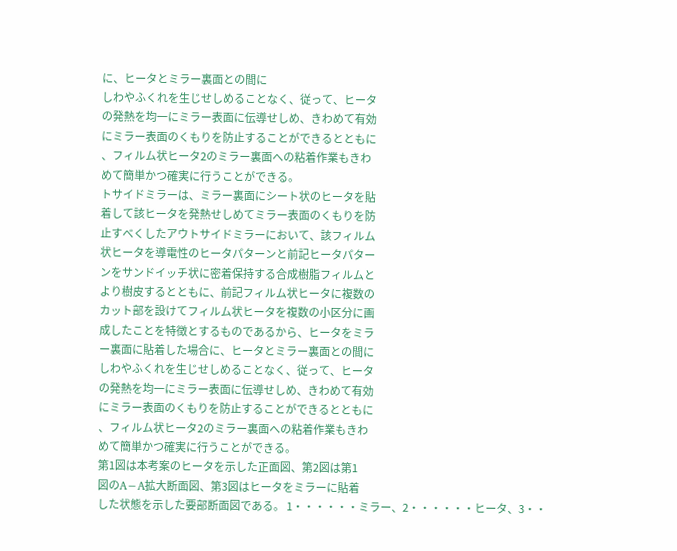に、ヒータとミラー裏面との間に
しわやふくれを生じせしめることなく、従って、ヒータ
の発熱を均一にミラー表面に伝導せしめ、きわめて有効
にミラー表面のくもりを防止することができるとともに
、フィルム状ヒータ2のミラー裏面への粘着作業もきわ
めて簡単かつ確実に行うことができる。
トサイドミラーは、ミラー裏面にシート状のヒータを貼
着して該ヒータを発熱せしめてミラー表面のくもりを防
止すべくしたアウトサイドミラーにおいて、該フィルム
状ヒータを導電性のヒータパターンと前記ヒータパター
ンをサンドイッチ状に密着保持する合成樹脂フィルムと
より樹皮するとともに、前記フィルム状ヒータに複数の
カット部を設けてフィルム状ヒータを複数の小区分に画
成したことを特徴とするものであるから、ヒータをミラ
ー裏面に貼着した場合に、ヒータとミラー裏面との間に
しわやふくれを生じせしめることなく、従って、ヒータ
の発熱を均一にミラー表面に伝導せしめ、きわめて有効
にミラー表面のくもりを防止することができるとともに
、フィルム状ヒータ2のミラー裏面への粘着作業もきわ
めて簡単かつ確実に行うことができる。
第1図は本考案のヒータを示した正面図、第2図は第1
図のA−A拡大断面図、第3図はヒータをミラーに貼着
した状態を示した要部断面図である。 1・・・・・・ミラー、2・・・・・・ヒータ、3・・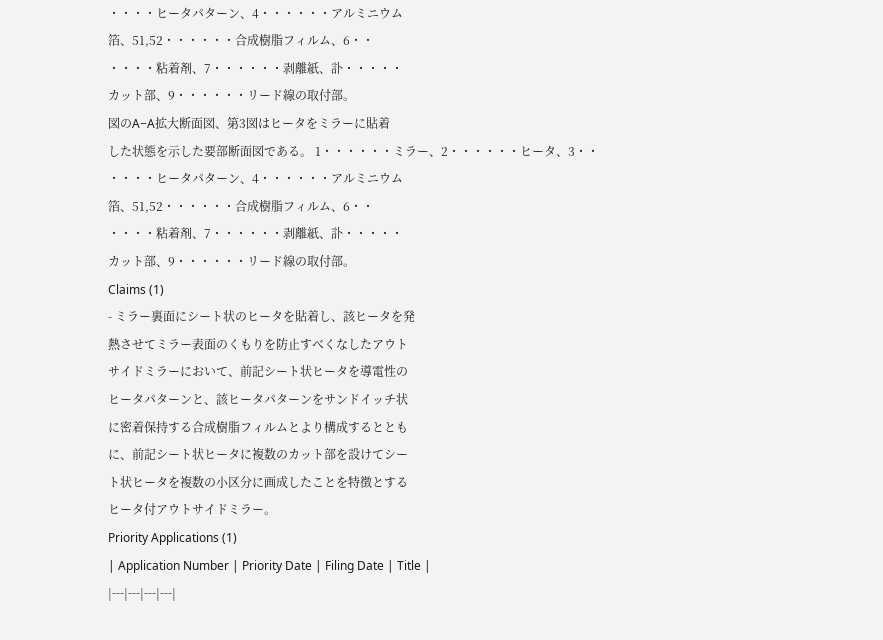・・・・ヒータパターン、4・・・・・・アルミニウム
箔、51,52・・・・・・合成樹脂フィルム、6・・
・・・・粘着剤、7・・・・・・剥離紙、訃・・・・・
カット部、9・・・・・・リード線の取付部。
図のA−A拡大断面図、第3図はヒータをミラーに貼着
した状態を示した要部断面図である。 1・・・・・・ミラー、2・・・・・・ヒータ、3・・
・・・・ヒータパターン、4・・・・・・アルミニウム
箔、51,52・・・・・・合成樹脂フィルム、6・・
・・・・粘着剤、7・・・・・・剥離紙、訃・・・・・
カット部、9・・・・・・リード線の取付部。
Claims (1)
- ミラー裏面にシート状のヒータを貼着し、該ヒータを発
熱させてミラー表面のくもりを防止すべくなしたアウト
サイドミラーにおいて、前記シート状ヒータを導電性の
ヒータパターンと、該ヒータパターンをサンドイッチ状
に密着保持する合成樹脂フィルムとより構成するととも
に、前記シート状ヒータに複数のカット部を設けてシー
ト状ヒータを複数の小区分に画成したことを特徴とする
ヒータ付アウトサイドミラー。
Priority Applications (1)
| Application Number | Priority Date | Filing Date | Title |
|---|---|---|---|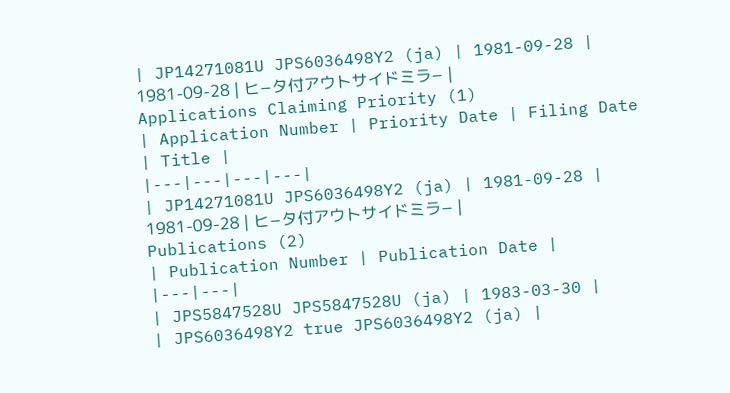| JP14271081U JPS6036498Y2 (ja) | 1981-09-28 | 1981-09-28 | ヒ−タ付アウトサイドミラ− |
Applications Claiming Priority (1)
| Application Number | Priority Date | Filing Date | Title |
|---|---|---|---|
| JP14271081U JPS6036498Y2 (ja) | 1981-09-28 | 1981-09-28 | ヒ−タ付アウトサイドミラ− |
Publications (2)
| Publication Number | Publication Date |
|---|---|
| JPS5847528U JPS5847528U (ja) | 1983-03-30 |
| JPS6036498Y2 true JPS6036498Y2 (ja) |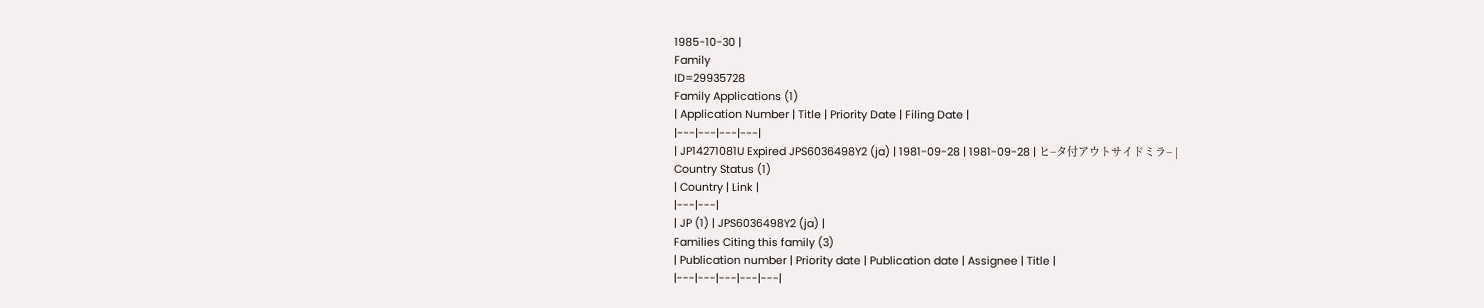1985-10-30 |
Family
ID=29935728
Family Applications (1)
| Application Number | Title | Priority Date | Filing Date |
|---|---|---|---|
| JP14271081U Expired JPS6036498Y2 (ja) | 1981-09-28 | 1981-09-28 | ヒ−タ付アウトサイドミラ− |
Country Status (1)
| Country | Link |
|---|---|
| JP (1) | JPS6036498Y2 (ja) |
Families Citing this family (3)
| Publication number | Priority date | Publication date | Assignee | Title |
|---|---|---|---|---|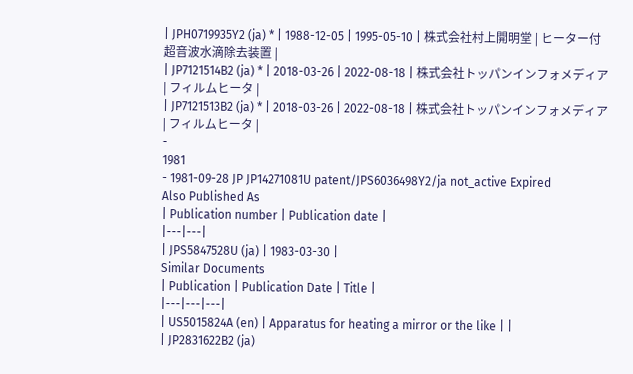| JPH0719935Y2 (ja) * | 1988-12-05 | 1995-05-10 | 株式会社村上開明堂 | ヒーター付超音波水滴除去装置 |
| JP7121514B2 (ja) * | 2018-03-26 | 2022-08-18 | 株式会社トッパンインフォメディア | フィルムヒータ |
| JP7121513B2 (ja) * | 2018-03-26 | 2022-08-18 | 株式会社トッパンインフォメディア | フィルムヒータ |
-
1981
- 1981-09-28 JP JP14271081U patent/JPS6036498Y2/ja not_active Expired
Also Published As
| Publication number | Publication date |
|---|---|
| JPS5847528U (ja) | 1983-03-30 |
Similar Documents
| Publication | Publication Date | Title |
|---|---|---|
| US5015824A (en) | Apparatus for heating a mirror or the like | |
| JP2831622B2 (ja)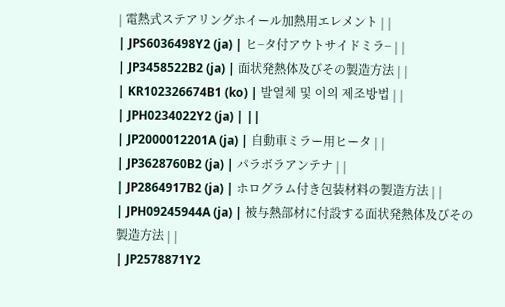| 電熱式ステアリングホイール加熱用エレメント | |
| JPS6036498Y2 (ja) | ヒ−タ付アウトサイドミラ− | |
| JP3458522B2 (ja) | 面状発熱体及びその製造方法 | |
| KR102326674B1 (ko) | 발열체 및 이의 제조방법 | |
| JPH0234022Y2 (ja) | ||
| JP2000012201A (ja) | 自動車ミラー用ヒータ | |
| JP3628760B2 (ja) | パラボラアンテナ | |
| JP2864917B2 (ja) | ホログラム付き包装材料の製造方法 | |
| JPH09245944A (ja) | 被与熱部材に付設する面状発熱体及びその製造方法 | |
| JP2578871Y2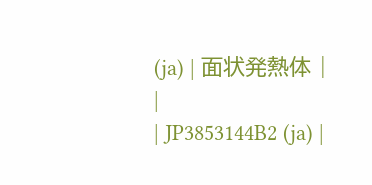(ja) | 面状発熱体 | |
| JP3853144B2 (ja) |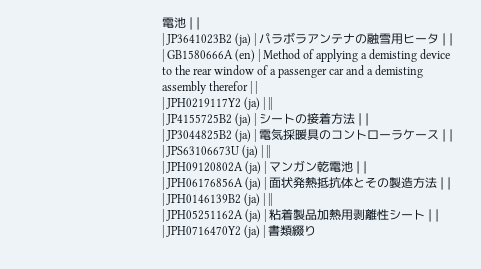電池 | |
| JP3641023B2 (ja) | パラボラアンテナの融雪用ヒータ | |
| GB1580666A (en) | Method of applying a demisting device to the rear window of a passenger car and a demisting assembly therefor | |
| JPH0219117Y2 (ja) | ||
| JP4155725B2 (ja) | シートの接着方法 | |
| JP3044825B2 (ja) | 電気採暖具のコントローラケース | |
| JPS63106673U (ja) | ||
| JPH09120802A (ja) | マンガン乾電池 | |
| JPH06176856A (ja) | 面状発熱抵抗体とその製造方法 | |
| JPH0146139B2 (ja) | ||
| JPH05251162A (ja) | 粘着製品加熱用剥離性シート | |
| JPH0716470Y2 (ja) | 書類綴り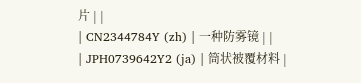片 | |
| CN2344784Y (zh) | 一种防雾镜 | |
| JPH0739642Y2 (ja) | 筒状被覆材料 |